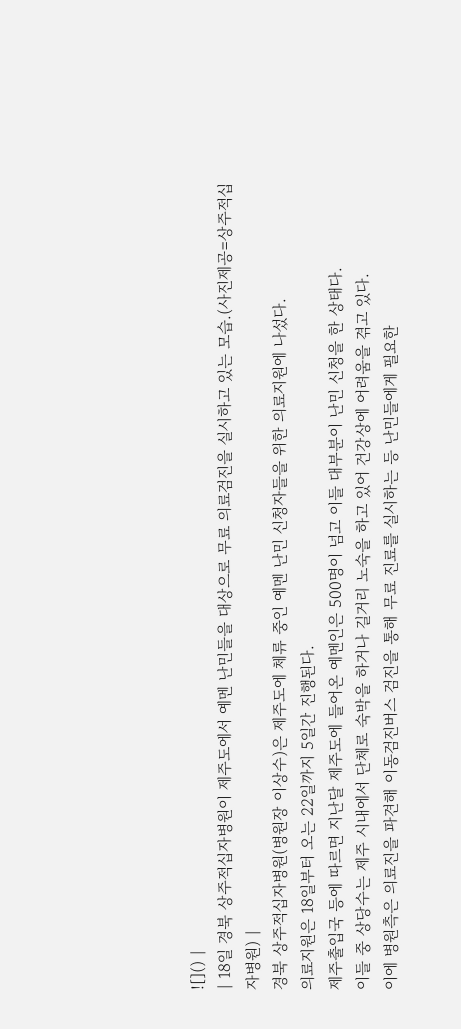![]() |
| 18일 경북 상주적십자병원이 제주도에서 예멘 난민들을 대상으로 무료 의료검진을 실시하고 있는 모습.(사진제공=상주적십자병원) |
경북 상주적십자병원(병원장 이상수)은 제주도에 체류 중인 예멘 난민 신청자들을 위한 의료지원에 나섰다.
의료지원은 18일부터 오는 22일까지 5일간 진행된다.
제주출입국 등에 따르면 지난달 제주도에 들어온 예멘인은 500명이 넘고 이들 대부분이 난민 신청을 한 상태다.
이들 중 상당수는 제주 시내에서 단체로 숙박을 하거나 길거리 노숙을 하고 있어 건강상에 어려움을 겪고 있다.
이에 병원측은 의료진을 파견해 이동검진버스 검진을 통해 무료 진료를 실시하는 등 난민들에게 필요한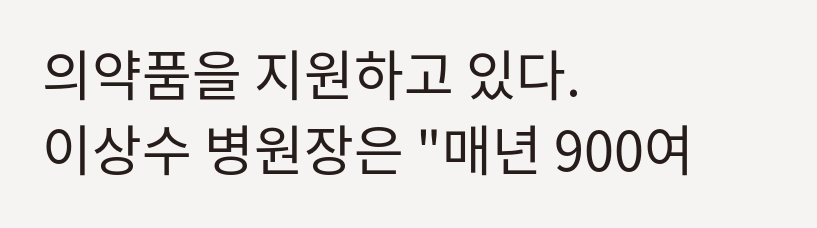의약품을 지원하고 있다.
이상수 병원장은 "매년 900여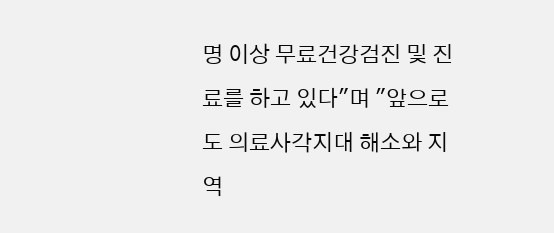명 이상 무료건강검진 및 진료를 하고 있다"며 "앞으로도 의료사각지대 해소와 지역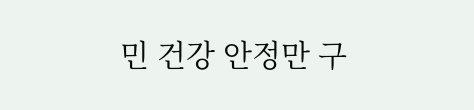민 건강 안정만 구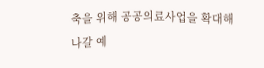축을 위해 공공의료사업을 확대해 나갈 예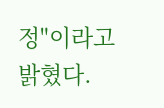정"이라고 밝혔다.